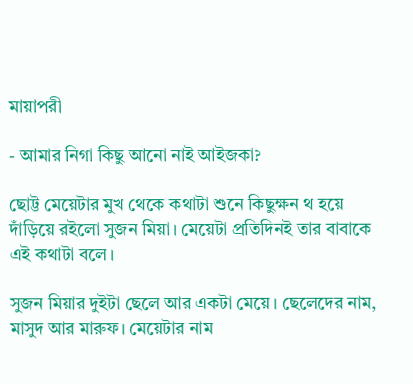মায়াপরী

- আমার নিগা কিছু আনো নাই আইজকা?

ছোট্ট মেয়েটার মুখ থেকে কথাটা শুনে কিছুক্ষন থ হয়ে দাঁড়িয়ে রইলো সুজন মিয়া। মেয়েটা প্রতিদিনই তার বাবাকে এই কথাটা বলে।

সুজন মিয়ার দুইটা ছেলে আর একটা মেয়ে। ছেলেদের নাম, মাসুদ আর মারুফ। মেয়েটার নাম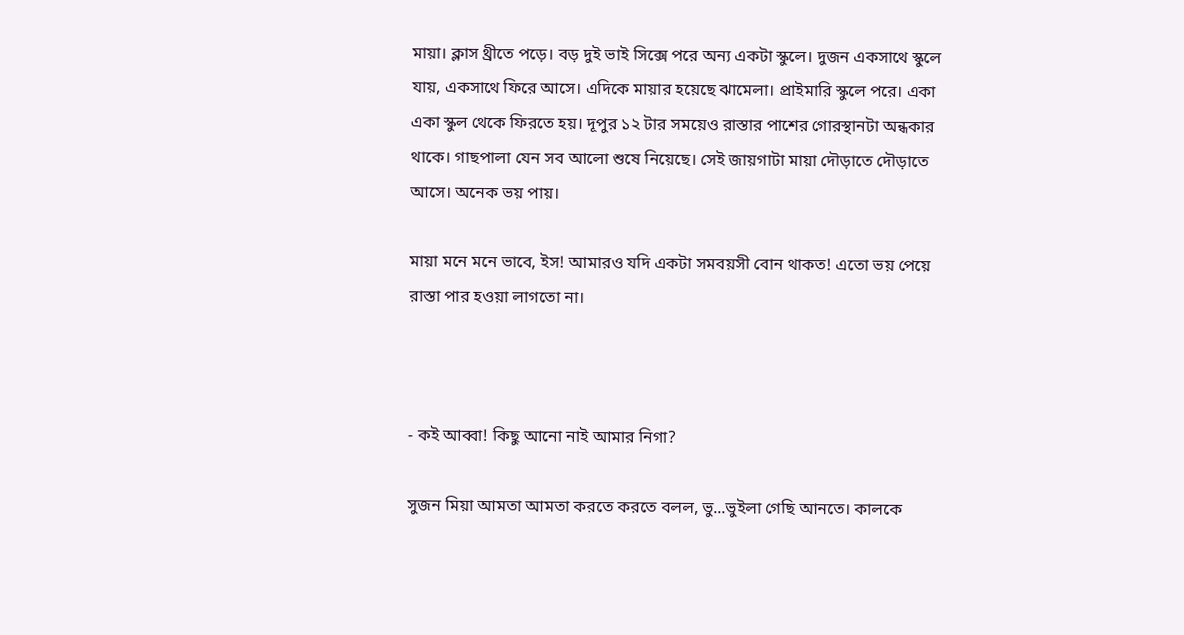মায়া। ক্লাস থ্রীতে পড়ে। বড় দুই ভাই সিক্সে পরে অন্য একটা স্কুলে। দুজন একসাথে স্কুলে যায়, একসাথে ফিরে আসে। এদিকে মায়ার হয়েছে ঝামেলা। প্রাইমারি স্কুলে পরে। একা একা স্কুল থেকে ফিরতে হয়। দূপুর ১২ টার সময়েও রাস্তার পাশের গোরস্থানটা অন্ধকার থাকে। গাছপালা যেন সব আলো শুষে নিয়েছে। সেই জায়গাটা মায়া দৌড়াতে দৌড়াতে আসে। অনেক ভয় পায়।

মায়া মনে মনে ভাবে, ইস! আমারও যদি একটা সমবয়সী বোন থাকত! এতো ভয় পেয়ে রাস্তা পার হওয়া লাগতো না।



- কই আব্বা! কিছু আনো নাই আমার নিগা?

সুজন মিয়া আমতা আমতা করতে করতে বলল, ভু...ভুইলা গেছি আনতে। কালকে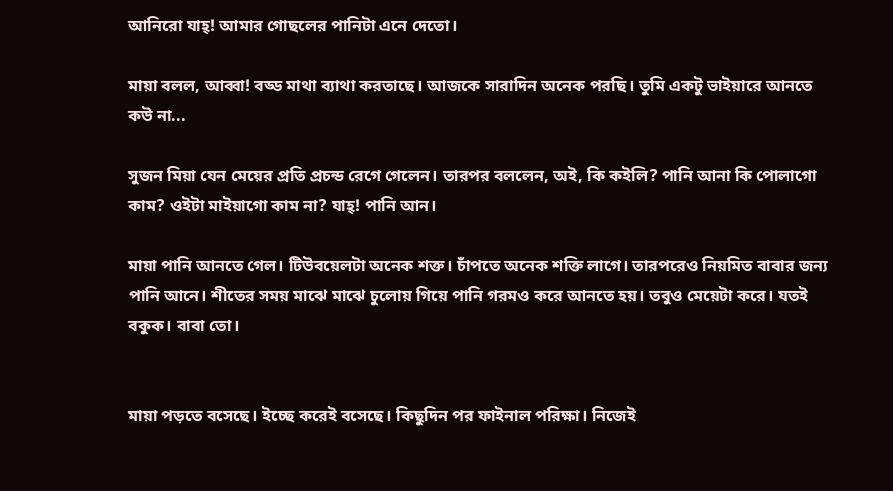আনিরো যাহ্‌! আমার গোছলের পানিটা এনে দেতো।

মায়া বলল, আব্বা! বড্ড মাথা ব্যাথা করতাছে। আজকে সারাদিন অনেক পরছি। তুমি একটু ভাইয়ারে আনতে কউ না...

সুজন মিয়া যেন মেয়ের প্রতি প্রচন্ড রেগে গেলেন। তারপর বললেন, অই, কি কইলি? পানি আনা কি পোলাগো কাম? ওইটা মাইয়াগো কাম না? যাহ্‌! পানি আন।

মায়া পানি আনতে গেল। টিউবয়েলটা অনেক শক্ত। চাঁপতে অনেক শক্তি লাগে। তারপরেও নিয়মিত বাবার জন্য পানি আনে। শীতের সময় মাঝে মাঝে চুলোয় গিয়ে পানি গরমও করে আনতে হয়। তবুও মেয়েটা করে। যতই বকুক। বাবা তো।


মায়া পড়তে বসেছে। ইচ্ছে করেই বসেছে। কিছুদিন পর ফাইনাল পরিক্ষা। নিজেই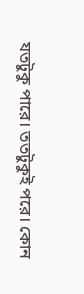যতটুকু পারে। ততটুকুই পরে। কোন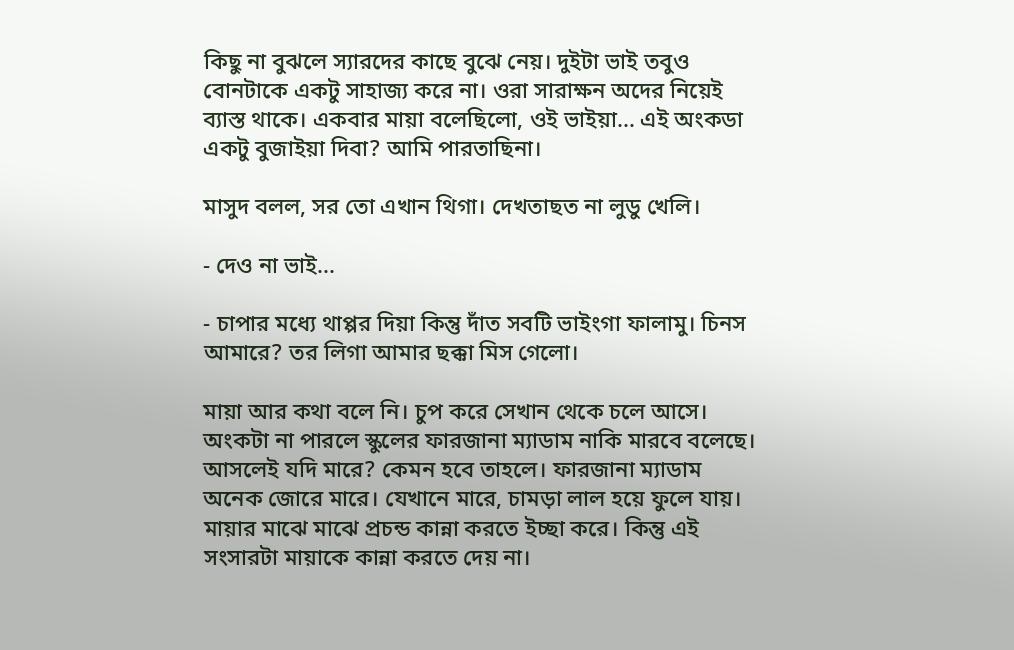কিছু না বুঝলে স্যারদের কাছে বুঝে নেয়। দুইটা ভাই তবুও বোনটাকে একটু সাহাজ্য করে না। ওরা সারাক্ষন অদের নিয়েই ব্যাস্ত থাকে। একবার মায়া বলেছিলো, ওই ভাইয়া... এই অংকডা একটু বুজাইয়া দিবা? আমি পারতাছিনা।

মাসুদ বলল, সর তো এখান থিগা। দেখতাছত না লুডু খেলি।

- দেও না ভাই...

- চাপার মধ্যে থাপ্পর দিয়া কিন্তু দাঁত সবটি ভাইংগা ফালামু। চিনস আমারে? তর লিগা আমার ছক্কা মিস গেলো।

মায়া আর কথা বলে নি। চুপ করে সেখান থেকে চলে আসে। অংকটা না পারলে স্কুলের ফারজানা ম্যাডাম নাকি মারবে বলেছে। আসলেই যদি মারে? কেমন হবে তাহলে। ফারজানা ম্যাডাম অনেক জোরে মারে। যেখানে মারে, চামড়া লাল হয়ে ফুলে যায়। মায়ার মাঝে মাঝে প্রচন্ড কান্না করতে ইচ্ছা করে। কিন্তু এই সংসারটা মায়াকে কান্না করতে দেয় না।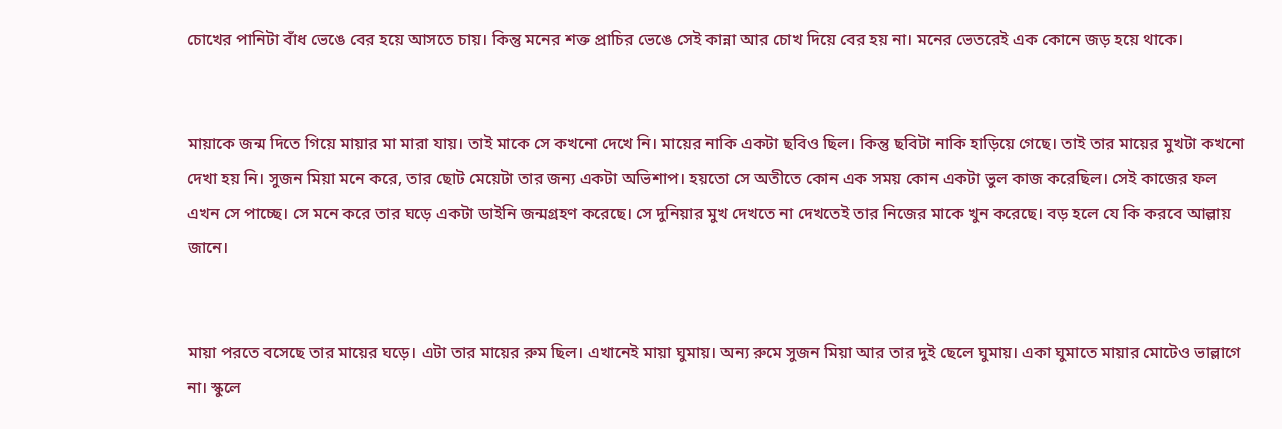চোখের পানিটা বাঁধ ভেঙে বের হয়ে আসতে চায়। কিন্তু মনের শক্ত প্রাচির ভেঙে সেই কান্না আর চোখ দিয়ে বের হয় না। মনের ভেতরেই এক কোনে জড় হয়ে থাকে।


মায়াকে জন্ম দিতে গিয়ে মায়ার মা মারা যায়। তাই মাকে সে কখনো দেখে নি। মায়ের নাকি একটা ছবিও ছিল। কিন্তু ছবিটা নাকি হাড়িয়ে গেছে। তাই তার মায়ের মুখটা কখনো দেখা হয় নি। সুজন মিয়া মনে করে, তার ছোট মেয়েটা তার জন্য একটা অভিশাপ। হয়তো সে অতীতে কোন এক সময় কোন একটা ভুল কাজ করেছিল। সেই কাজের ফল এখন সে পাচ্ছে। সে মনে করে তার ঘড়ে একটা ডাইনি জন্মগ্রহণ করেছে। সে দুনিয়ার মুখ দেখতে না দেখতেই তার নিজের মাকে খুন করেছে। বড় হলে যে কি করবে আল্লায় জানে।


মায়া পরতে বসেছে তার মায়ের ঘড়ে। এটা তার মায়ের রুম ছিল। এখানেই মায়া ঘুমায়। অন্য রুমে সুজন মিয়া আর তার দুই ছেলে ঘুমায়। একা ঘুমাতে মায়ার মোটেও ভাল্লাগে না। স্কুলে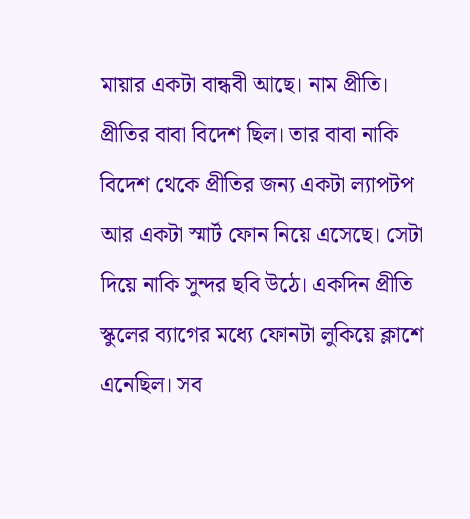মায়ার একটা বান্ধবী আছে। নাম প্রীতি। প্রীতির বাবা বিদেশ ছিল। তার বাবা নাকি বিদেশ থেকে প্রীতির জন্য একটা ল্যাপটপ আর একটা স্মার্ট ফোন নিয়ে এসেছে। সেটা দিয়ে নাকি সুন্দর ছবি উঠে। একদিন প্রীতি স্কুলের ব্যাগের মধ্যে ফোনটা লুকিয়ে ক্লাশে এনেছিল। সব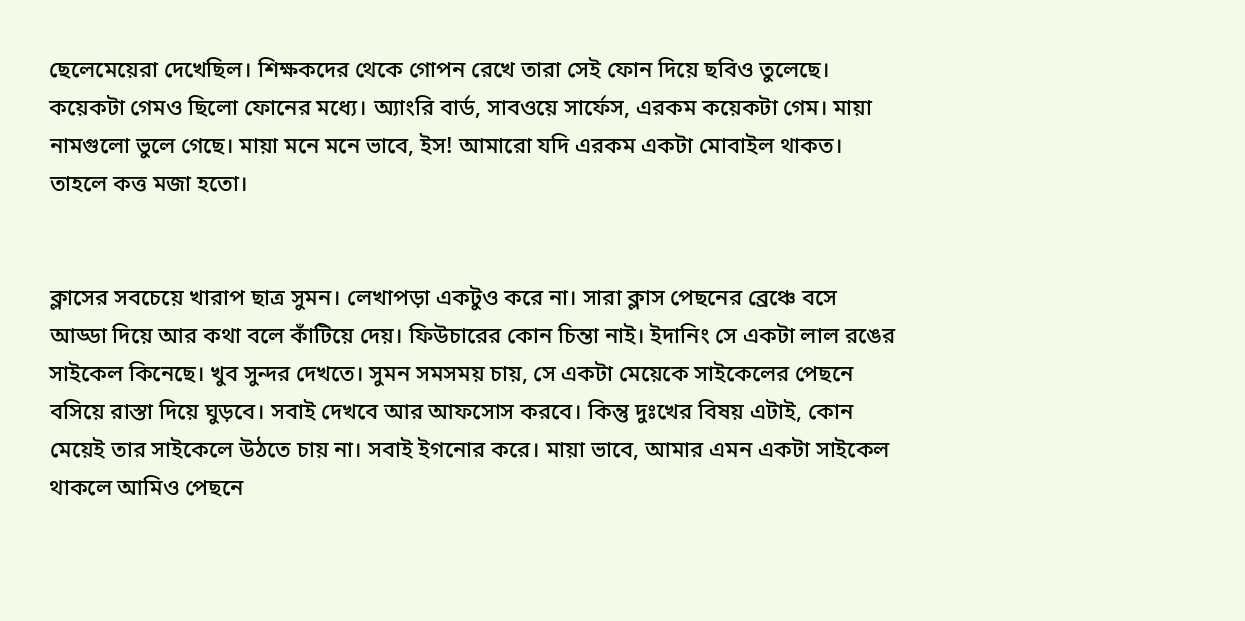ছেলেমেয়েরা দেখেছিল। শিক্ষকদের থেকে গোপন রেখে তারা সেই ফোন দিয়ে ছবিও তুলেছে। কয়েকটা গেমও ছিলো ফোনের মধ্যে। অ্যাংরি বার্ড, সাবওয়ে সার্ফেস, এরকম কয়েকটা গেম। মায়া নামগুলো ভুলে গেছে। মায়া মনে মনে ভাবে, ইস! আমারো যদি এরকম একটা মোবাইল থাকত। তাহলে কত্ত মজা হতো।


ক্লাসের সবচেয়ে খারাপ ছাত্র সুমন। লেখাপড়া একটুও করে না। সারা ক্লাস পেছনের ব্রেঞ্চে বসে আড্ডা দিয়ে আর কথা বলে কাঁটিয়ে দেয়। ফিউচারের কোন চিন্তা নাই। ইদানিং সে একটা লাল রঙের সাইকেল কিনেছে। খুব সুন্দর দেখতে। সুমন সমসময় চায়, সে একটা মেয়েকে সাইকেলের পেছনে বসিয়ে রাস্তা দিয়ে ঘুড়বে। সবাই দেখবে আর আফসোস করবে। কিন্তু দুঃখের বিষয় এটাই, কোন মেয়েই তার সাইকেলে উঠতে চায় না। সবাই ইগনোর করে। মায়া ভাবে, আমার এমন একটা সাইকেল থাকলে আমিও পেছনে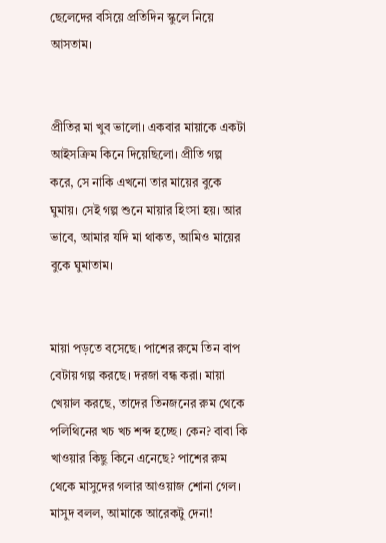ছেলেদের বসিয়ে প্রতিদিন স্কুলে নিয়ে আসতাম।


প্রীতির মা খুব ভালো। একবার মায়াকে একটা আইসক্রিম কিনে দিয়েছিলো। প্রীতি গল্প করে, সে নাকি এখনো তার মায়ের বুকে ঘুমায়। সেই গল্প শুনে মায়ার হিংসা হয়। আর ভাবে, আমার যদি মা থাকত, আমিও মায়ের বুকে ঘুমাতাম।


মায়া পড়তে বসেছে। পাশের রুমে তিন বাপ বেটায় গল্প করছে। দরজা বন্ধ করা। মায়া খেয়াল করছে, তাদের তিনজনের রুম থেকে পলিথিনের খচ খচ শব্দ হচ্ছে। কেন? বাবা কি খাওয়ার কিছু কিনে এনেছে? পাশের রুম থেকে মাসুদের গলার আওয়াজ শোনা গেল। মাসুদ বলল, আমাকে আরেকটু দেনা!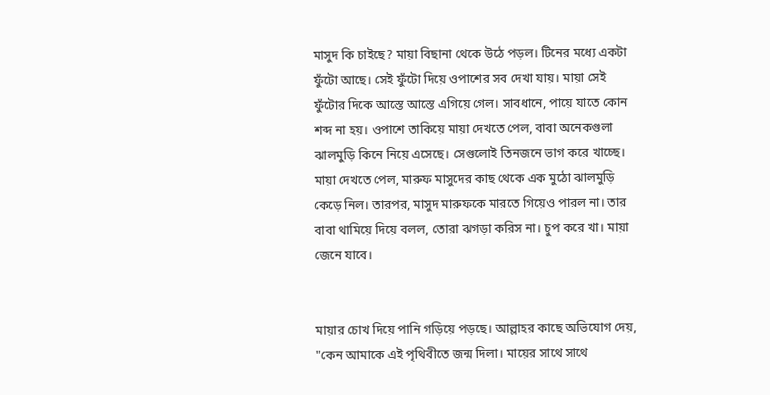মাসুদ কি চাইছে? মায়া বিছানা থেকে উঠে পড়ল। টিনের মধ্যে একটা ফুঁটো আছে। সেই ফুঁটো দিয়ে ওপাশের সব দেখা যায়। মায়া সেই ফুঁটোর দিকে আস্তে আস্তে এগিয়ে গেল। সাবধানে, পায়ে যাতে কোন শব্দ না হয়। ওপাশে তাকিয়ে মায়া দেখতে পেল, বাবা অনেকগুলা ঝালমুড়ি কিনে নিয়ে এসেছে। সেগুলোই তিনজনে ভাগ করে খাচ্ছে। মায়া দেখতে পেল, মারুফ মাসুদের কাছ থেকে এক মুঠো ঝালমুড়ি কেড়ে নিল। তারপর, মাসুদ মারুফকে মারতে গিয়েও পারল না। তার বাবা থামিয়ে দিয়ে বলল, তোরা ঝগড়া করিস না। চুপ করে খা। মায়া জেনে যাবে।


মায়ার চোখ দিয়ে পানি গড়িয়ে পড়ছে। আল্লাহর কাছে অভিযোগ দেয়, "কেন আমাকে এই পৃথিবীতে জন্ম দিলা। মায়ের সাথে সাথে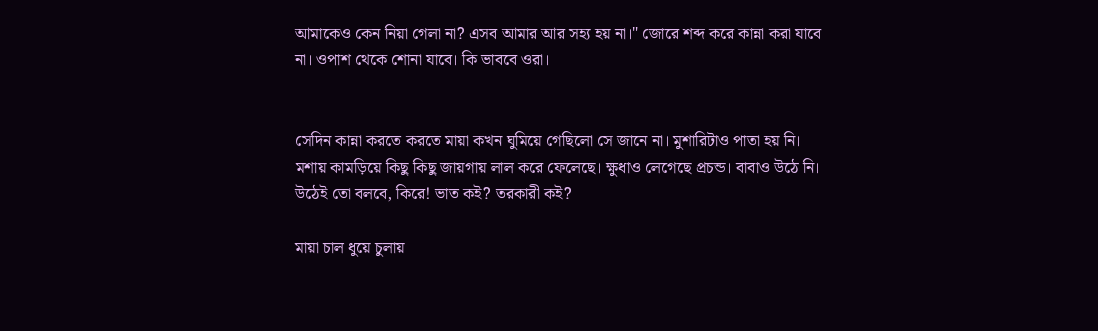আমাকেও কেন নিয়া গেলা না? এসব আমার আর সহ্য হয় না।" জোরে শব্দ করে কান্না করা যাবে না। ওপাশ থেকে শোনা যাবে। কি ভাববে ওরা।


সেদিন কান্না করতে করতে মায়া কখন ঘুমিয়ে গেছিলো সে জানে না। মুশারিটাও পাতা হয় নি। মশায় কামড়িয়ে কিছু কিছু জায়গায় লাল করে ফেলেছে। ক্ষুধাও লেগেছে প্রচন্ড। বাবাও উঠে নি। উঠেই তো বলবে, কিরে! ভাত কই? তরকারী কই?

মায়া চাল ধুয়ে চুলায়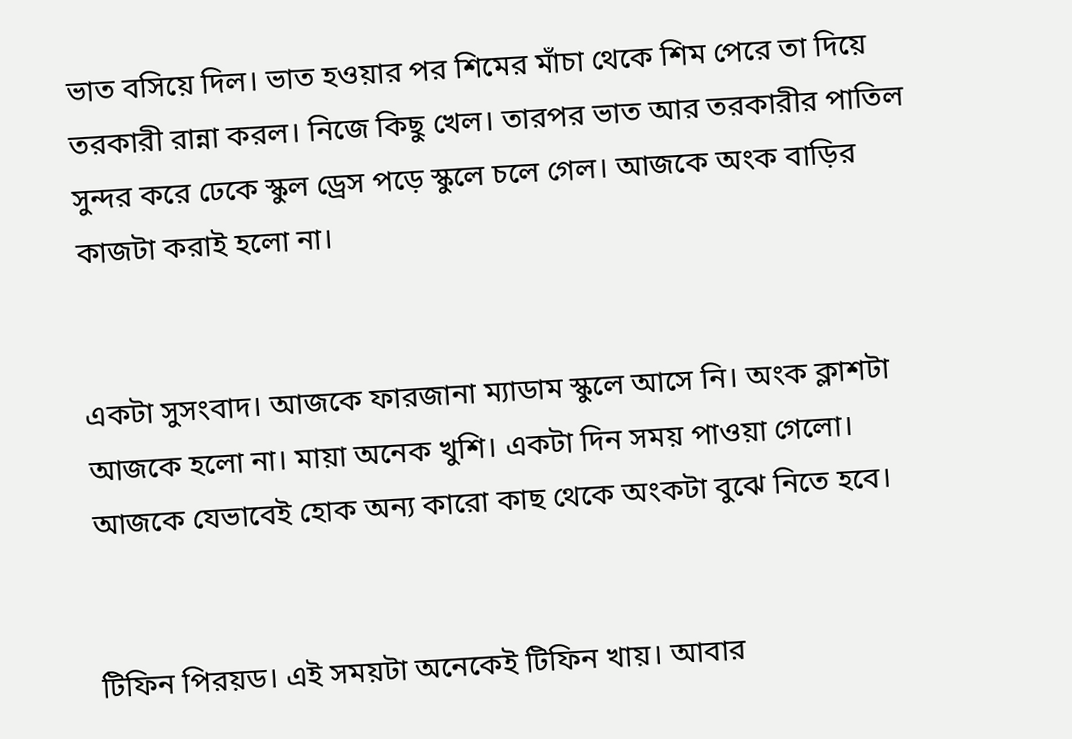ভাত বসিয়ে দিল। ভাত হওয়ার পর শিমের মাঁচা থেকে শিম পেরে তা দিয়ে তরকারী রান্না করল। নিজে কিছু খেল। তারপর ভাত আর তরকারীর পাতিল সুন্দর করে ঢেকে স্কুল ড্রেস পড়ে স্কুলে চলে গেল। আজকে অংক বাড়ির কাজটা করাই হলো না।


একটা সুসংবাদ। আজকে ফারজানা ম্যাডাম স্কুলে আসে নি। অংক ক্লাশটা আজকে হলো না। মায়া অনেক খুশি। একটা দিন সময় পাওয়া গেলো। আজকে যেভাবেই হোক অন্য কারো কাছ থেকে অংকটা বুঝে নিতে হবে।


টিফিন পিরয়ড। এই সময়টা অনেকেই টিফিন খায়। আবার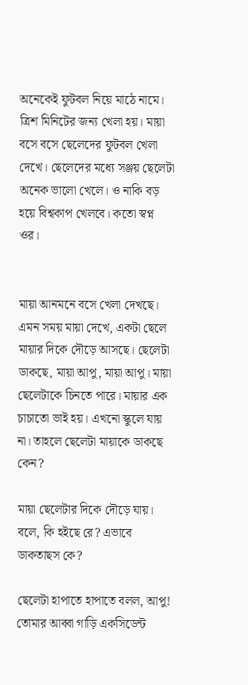অনেকেই ফুটবল নিয়ে মাঠে নামে। ত্রিশ মিনিটের জন্য খেলা হয়। মায়া বসে বসে ছেলেদের ফুটবল খেলা দেখে। ছেলেদের মধ্যে সঞ্জয় ছেলেটা অনেক ভালো খেলে। ও নাকি বড় হয়ে বিশ্বকাপ খেলবে। কতো স্বপ্ন ওর।


মায়া আনমনে বসে খেলা দেখছে। এমন সময় মায়া দেখে, একটা ছেলে মায়ার দিকে দৌড়ে আসছে। ছেলেটা ডাকছে, মায়া আপু, মায়া আপু। মায়া ছেলেটাকে চিনতে পারে। মায়ার এক চাচাতো ভাই হয়। এখনো স্কুলে যায় না। তাহলে ছেলেটা মায়াকে ডাকছে কেন?

মায়া ছেলেটার দিকে দৌড়ে যায়। বলে, কি হইছে রে? এভাবে ডাকতাছস কে?

ছেলেটা হাপাতে হাপাতে বলল, আপু! তোমার আব্বা গাড়ি একসিডেন্ট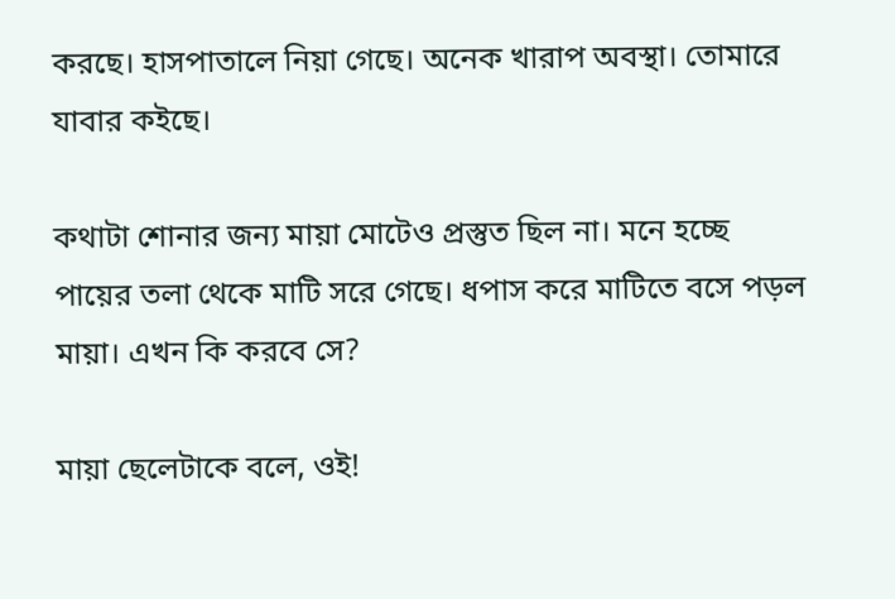করছে। হাসপাতালে নিয়া গেছে। অনেক খারাপ অবস্থা। তোমারে যাবার কইছে।

কথাটা শোনার জন্য মায়া মোটেও প্রস্তুত ছিল না। মনে হচ্ছে পায়ের তলা থেকে মাটি সরে গেছে। ধপাস করে মাটিতে বসে পড়ল মায়া। এখন কি করবে সে?

মায়া ছেলেটাকে বলে, ওই!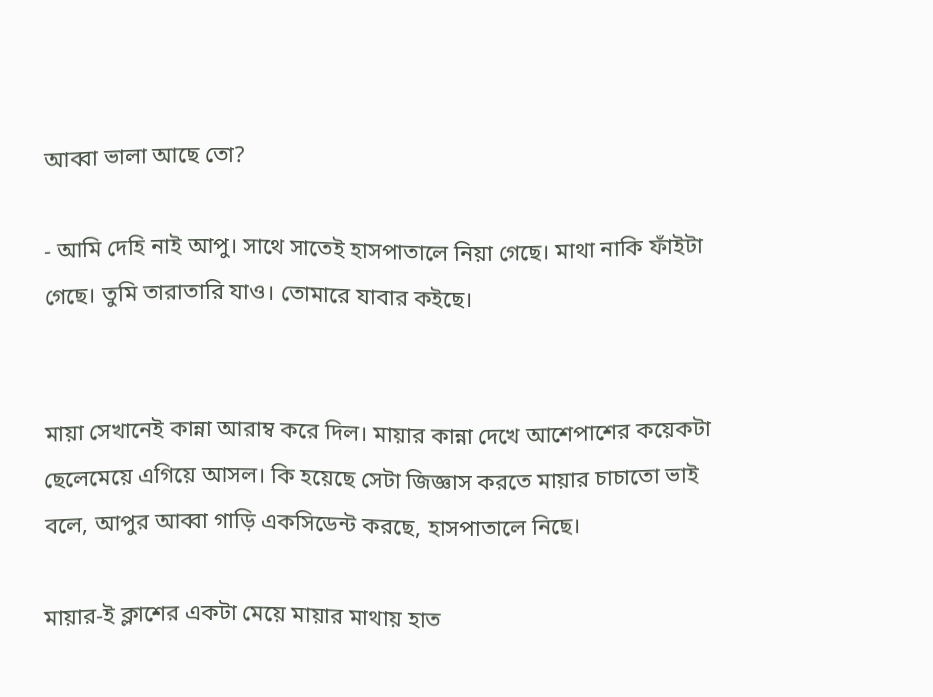আব্বা ভালা আছে তো?

- আমি দেহি নাই আপু। সাথে সাতেই হাসপাতালে নিয়া গেছে। মাথা নাকি ফাঁইটা গেছে। তুমি তারাতারি যাও। তোমারে যাবার কইছে।


মায়া সেখানেই কান্না আরাম্ব করে দিল। মায়ার কান্না দেখে আশেপাশের কয়েকটা ছেলেমেয়ে এগিয়ে আসল। কি হয়েছে সেটা জিজ্ঞাস করতে মায়ার চাচাতো ভাই বলে, আপুর আব্বা গাড়ি একসিডেন্ট করছে, হাসপাতালে নিছে।

মায়ার-ই ক্লাশের একটা মেয়ে মায়ার মাথায় হাত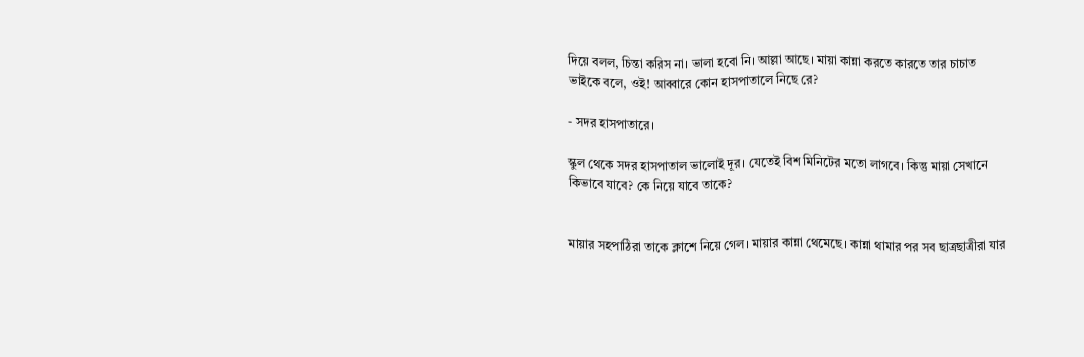দিয়ে বলল, চিন্তা করিস না। ভালা হবো নি। আল্লা আছে। মায়া কান্না করতে কারতে তার চাচাত ভাইকে বলে, ওই! আব্বারে কোন হাসপাতালে নিছে রে?

- সদর হাসপাতারে।

স্কুল থেকে সদর হাসপাতাল ভালোই দূর। যেতেই বিশ মিনিটের মতো লাগবে। কিন্তু মায়া সেখানে কিভাবে যাবে? কে নিয়ে যাবে তাকে?


মায়ার সহপাঠিরা তাকে ক্লাশে নিয়ে গেল। মায়ার কান্না থেমেছে। কান্না থামার পর সব ছাত্রছাত্রীরা যার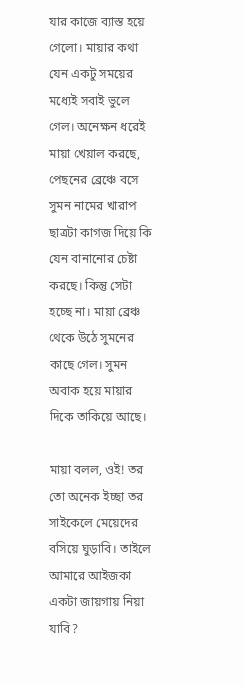যার কাজে ব্যাস্ত হয়ে গেলো। মায়ার কথা যেন একটু সময়ের মধ্যেই সবাই ভুলে গেল। অনেক্ষন ধরেই মায়া খেয়াল করছে, পেছনের ব্রেঞ্চে বসে সুমন নামের খারাপ ছাত্রটা কাগজ দিয়ে কি যেন বানানোর চেষ্টা করছে। কিন্তু সেটা হচ্ছে না। মায়া ব্রেঞ্চ থেকে উঠে সুমনের কাছে গেল। সুমন অবাক হয়ে মায়ার দিকে তাকিয়ে আছে।

মায়া বলল, ওই! তর তো অনেক ইচ্ছা তর সাইকেলে মেয়েদের বসিয়ে ঘুড়াবি। তাইলে আমারে আইজকা একটা জায়গায় নিয়া যাবি?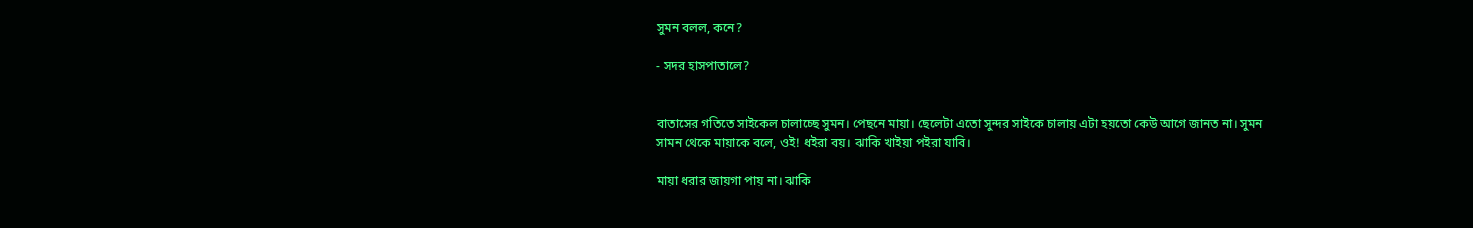সুমন বলল, কনে?

- সদর হাসপাতালে?


বাতাসের গতিতে সাইকেল চালাচ্ছে সুমন। পেছনে মায়া। ছেলেটা এতো সুন্দর সাইকে চালায় এটা হয়তো কেউ আগে জানত না। সুমন সামন থেকে মায়াকে বলে, ওই! ধইরা বয়। ঝাকি খাইয়া পইরা যাবি।

মায়া ধরার জায়গা পায় না। ঝাকি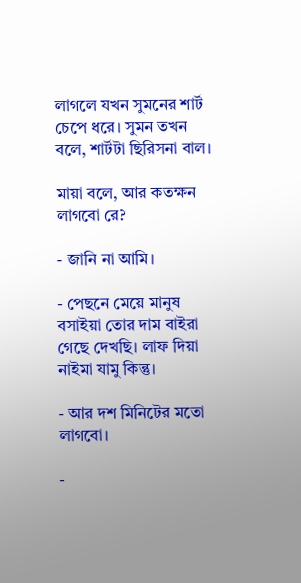লাগলে যখন সুমনের শার্ট চেপে ধরে। সুমন তখন বলে, শার্টটা ছিরিসনা বাল।

মায়া বলে, আর কতক্ষন লাগবো রে?

- জানি না আমি।

- পেছনে মেয়ে মানুষ বসাইয়া তোর দাম বাইরা গেছে দেখছি। লাফ দিয়া নাইমা যামু কিন্তু।

- আর দশ মিনিটের মতো লাগবো।

-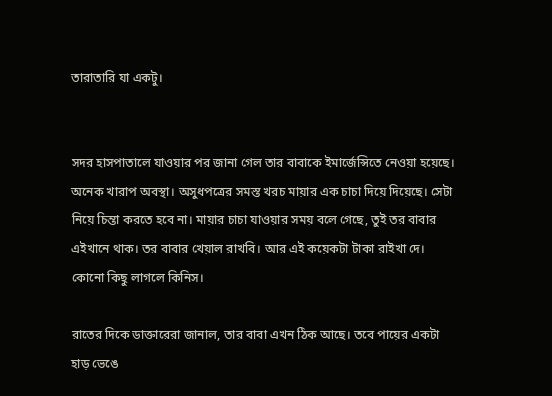তারাতারি যা একটু।


সদর হাসপাতালে যাওয়ার পর জানা গেল তার বাবাকে ইমার্জেন্সিতে নেওয়া হয়েছে। অনেক খারাপ অবস্থা। অসুধপত্রের সমস্ত খরচ মায়ার এক চাচা দিয়ে দিয়েছে। সেটা নিয়ে চিন্তা করতে হবে না। মায়ার চাচা যাওয়ার সময় বলে গেছে, তুই তর বাবার এইখানে থাক। তর বাবার খেয়াল রাখবি। আর এই কয়েকটা টাকা রাইখা দে। কোনো কিছু লাগলে কিনিস।

রাতের দিকে ডাক্তারেরা জানাল, তার বাবা এখন ঠিক আছে। তবে পায়ের একটা হাড় ভেঙে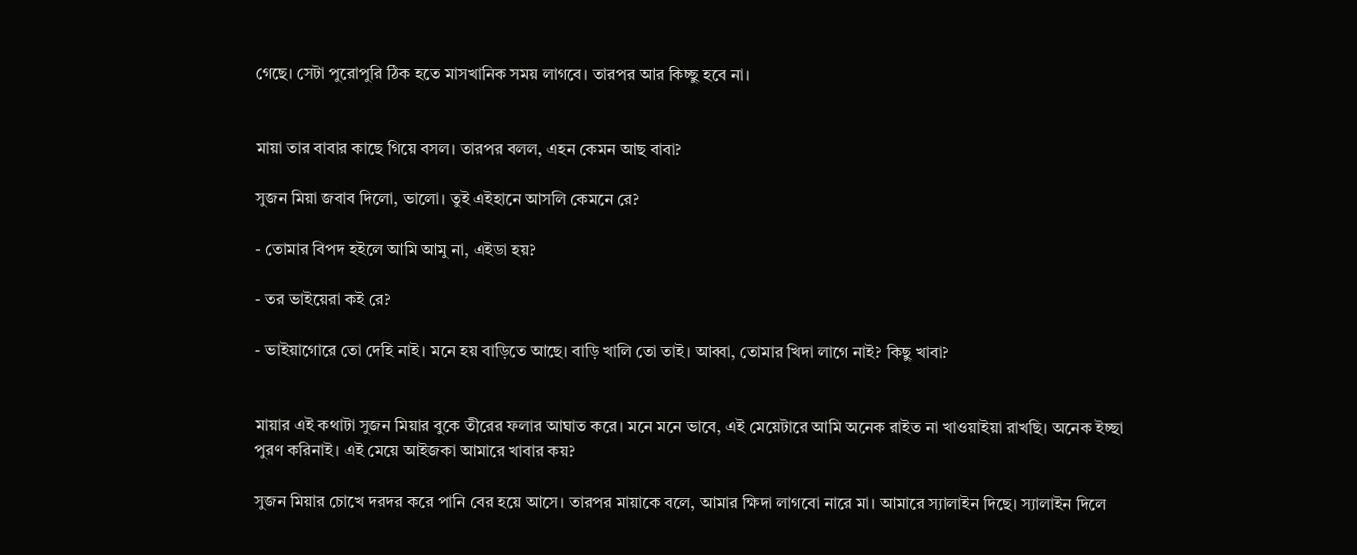গেছে। সেটা পুরোপুরি ঠিক হতে মাসখানিক সময় লাগবে। তারপর আর কিচ্ছু হবে না।


মায়া তার বাবার কাছে গিয়ে বসল। তারপর বলল, এহন কেমন আছ বাবা?

সুজন মিয়া জবাব দিলো, ভালো। তুই এইহানে আসলি কেমনে রে?

- তোমার বিপদ হইলে আমি আমু না, এইডা হয়?

- তর ভাইয়েরা কই রে?

- ভাইয়াগোরে তো দেহি নাই। মনে হয় বাড়িতে আছে। বাড়ি খালি তো তাই। আব্বা, তোমার খিদা লাগে নাই? কিছু খাবা?


মায়ার এই কথাটা সুজন মিয়ার বুকে তীরের ফলার আঘাত করে। মনে মনে ভাবে, এই মেয়েটারে আমি অনেক রাইত না খাওয়াইয়া রাখছি। অনেক ইচ্ছা পুরণ করিনাই। এই মেয়ে আইজকা আমারে খাবার কয়?

সুজন মিয়ার চোখে দরদর করে পানি বের হয়ে আসে। তারপর মায়াকে বলে, আমার ক্ষিদা লাগবো নারে মা। আমারে স্যালাইন দিছে। স্যালাইন দিলে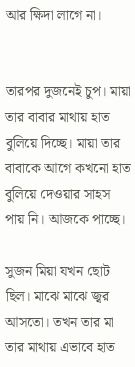আর ক্ষিদা লাগে না।


তারপর দুজনেই চুপ। মায়া তার বাবার মাথায় হাত বুলিয়ে দিচ্ছে। মায়া তার বাবাকে আগে কখনো হাত বুলিয়ে দেওয়ার সাহস পায় নি। আজকে পাচ্ছে।

সুজন মিয়া যখন ছোট ছিল। মাঝে মাঝে জ্বর আসতো। তখন তার মা তার মাথায় এভাবে হাত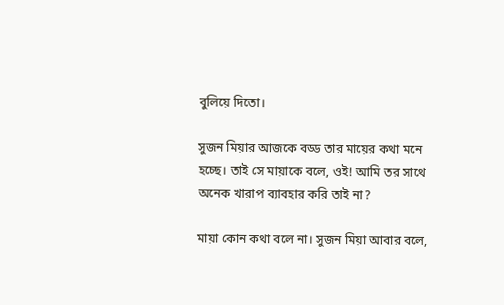বুলিয়ে দিতো।

সুজন মিয়ার আজকে বড্ড তার মায়ের কথা মনে হচ্ছে। তাই সে মায়াকে বলে, ওই! আমি তর সাথে অনেক খারাপ ব্যাবহার করি তাই না?

মায়া কোন কথা বলে না। সুজন মিয়া আবার বলে,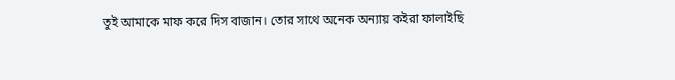তুই আমাকে মাফ করে দিস বাজান। তোর সাথে অনেক অন্যায় কইরা ফালাইছি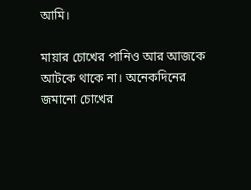আমি।

মায়ার চোখের পানিও আর আজকে আটকে থাকে না। অনেকদিনের জমানো চোখের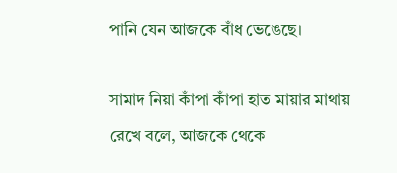পানি যেন আজকে বাঁধ ভেঙেছে।

সামাদ নিয়া কাঁপা কাঁপা হাত মায়ার মাথায় রেখে বলে, আজকে থেকে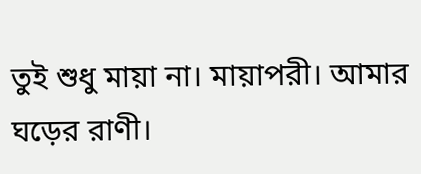তুই শুধু মায়া না। মায়াপরী। আমার ঘড়ের রাণী।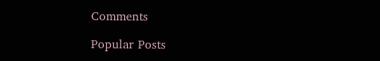Comments

Popular Posts